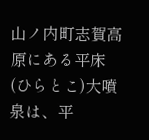山ノ内町志賀高原にある平床(ひらとこ)大噴泉は、平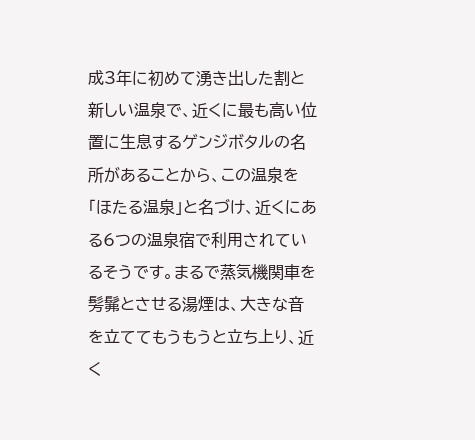成3年に初めて湧き出した割と新しい温泉で、近くに最も高い位置に生息するゲンジボタルの名所があることから、この温泉を「ほたる温泉」と名づけ、近くにある6つの温泉宿で利用されているそうです。まるで蒸気機関車を髣髴とさせる湯煙は、大きな音を立ててもうもうと立ち上り、近く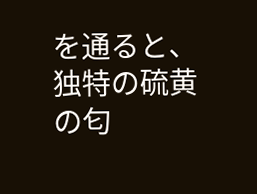を通ると、独特の硫黄の匂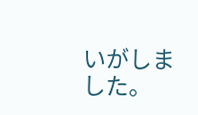いがしました。